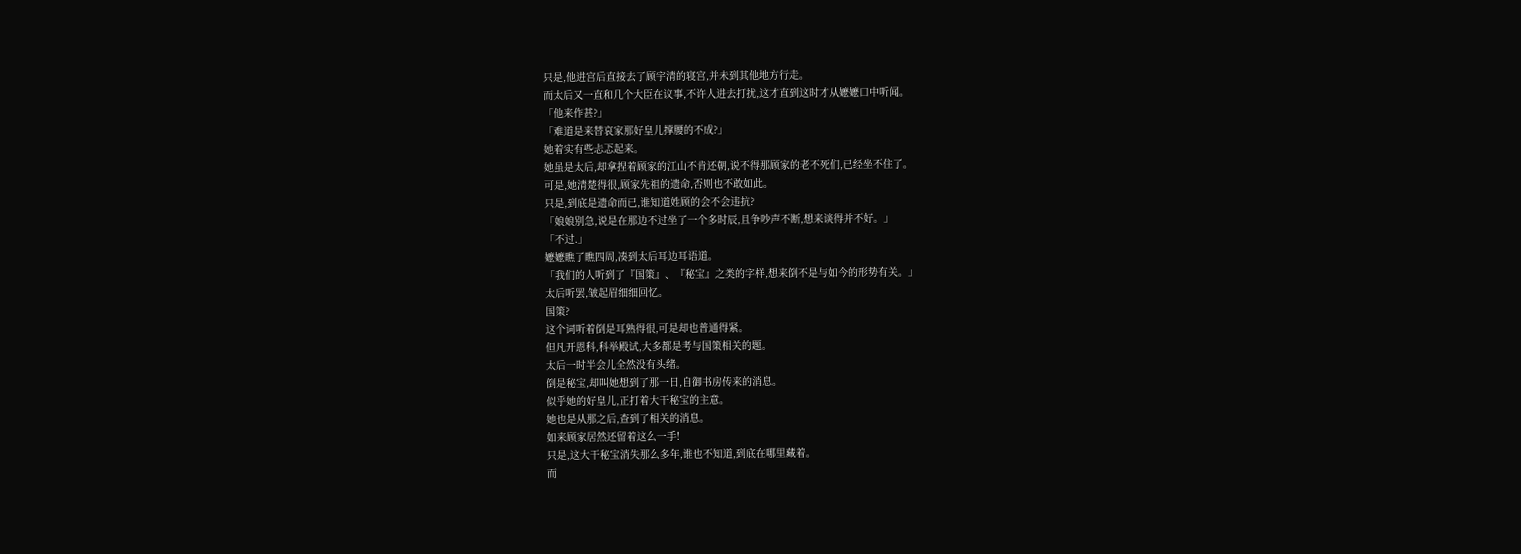只是,他进宫后直接去了顾宇清的寝宫,并未到其他地方行走。
而太后又一直和几个大臣在议事,不许人进去打扰,这才直到这时才从嬷嬷口中听闻。
「他来作甚?」
「难道是来替哀家那好皇儿撑腰的不成?」
她着实有些忐忑起来。
她虽是太后,却拿捏着顾家的江山不肯还朝,说不得那顾家的老不死们,已经坐不住了。
可是,她清楚得很,顾家先祖的遗命,否则也不敢如此。
只是,到底是遗命而已,谁知道姓顾的会不会违抗?
「娘娘别急,说是在那边不过坐了一个多时辰,且争吵声不断,想来谈得并不好。」
「不过.」
嬷嬷瞧了瞧四周,凑到太后耳边耳语道。
「我们的人听到了『国策』、『秘宝』之类的字样,想来倒不是与如今的形势有关。」
太后听罢,皱起眉细细回忆。
国策?
这个词听着倒是耳熟得很,可是却也普通得紧。
但凡开恩科,科举殿试,大多都是考与国策相关的题。
太后一时半会儿全然没有头绪。
倒是秘宝,却叫她想到了那一日,自御书房传来的消息。
似乎她的好皇儿,正打着大干秘宝的主意。
她也是从那之后,查到了相关的消息。
如来顾家居然还留着这么一手!
只是,这大干秘宝消失那么多年,谁也不知道,到底在哪里藏着。
而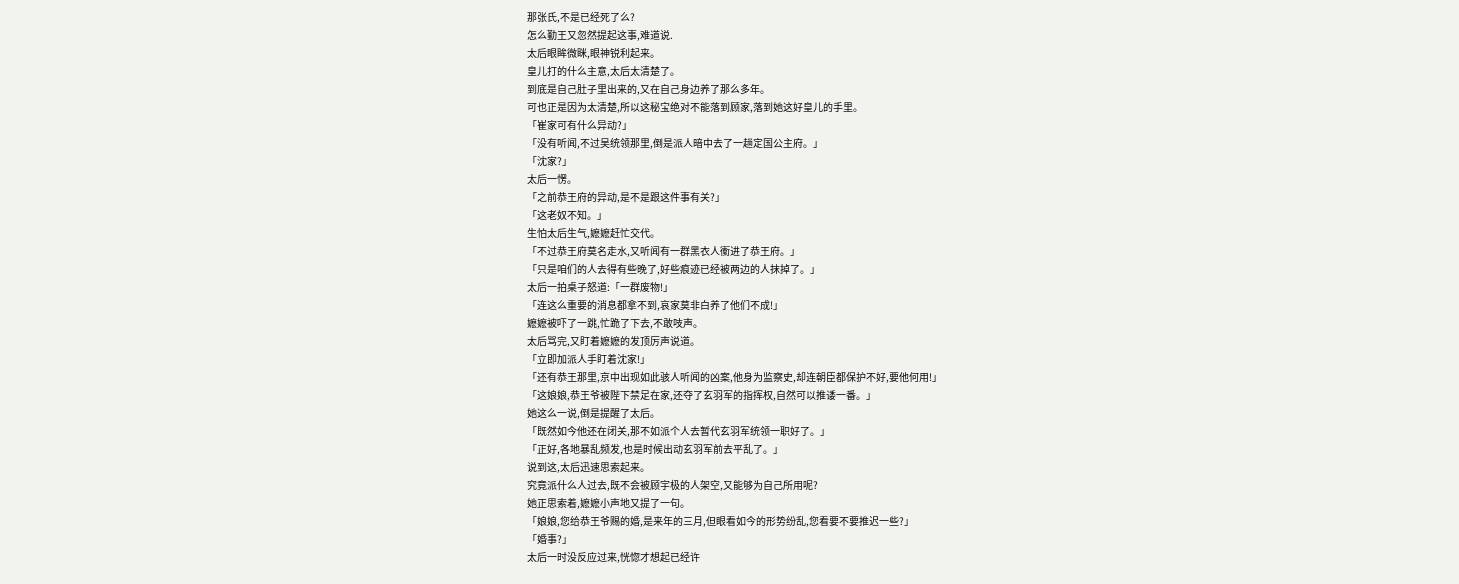那张氏,不是已经死了么?
怎么勤王又忽然提起这事,难道说.
太后眼眸微眯,眼神锐利起来。
皇儿打的什么主意,太后太清楚了。
到底是自己肚子里出来的,又在自己身边养了那么多年。
可也正是因为太清楚,所以这秘宝绝对不能落到顾家,落到她这好皇儿的手里。
「崔家可有什么异动?」
「没有听闻,不过吴统领那里,倒是派人暗中去了一趟定国公主府。」
「沈家?」
太后一愣。
「之前恭王府的异动,是不是跟这件事有关?」
「这老奴不知。」
生怕太后生气,嬷嬷赶忙交代。
「不过恭王府莫名走水,又听闻有一群黑衣人衝进了恭王府。」
「只是咱们的人去得有些晚了,好些痕迹已经被两边的人抹掉了。」
太后一拍桌子怒道:「一群废物!」
「连这么重要的消息都拿不到,哀家莫非白养了他们不成!」
嬷嬷被吓了一跳,忙跪了下去,不敢吱声。
太后骂完,又盯着嬷嬷的发顶厉声说道。
「立即加派人手盯着沈家!」
「还有恭王那里,京中出现如此骇人听闻的凶案,他身为监察史,却连朝臣都保护不好,要他何用!」
「这娘娘,恭王爷被陛下禁足在家,还夺了玄羽军的指挥权,自然可以推诿一番。」
她这么一说,倒是提醒了太后。
「既然如今他还在闭关,那不如派个人去暂代玄羽军统领一职好了。」
「正好,各地暴乱频发,也是时候出动玄羽军前去平乱了。」
说到这,太后迅速思索起来。
究竟派什么人过去,既不会被顾宇极的人架空,又能够为自己所用呢?
她正思索着,嬷嬷小声地又提了一句。
「娘娘,您给恭王爷赐的婚,是来年的三月,但眼看如今的形势纷乱,您看要不要推迟一些?」
「婚事?」
太后一时没反应过来,恍惚才想起已经许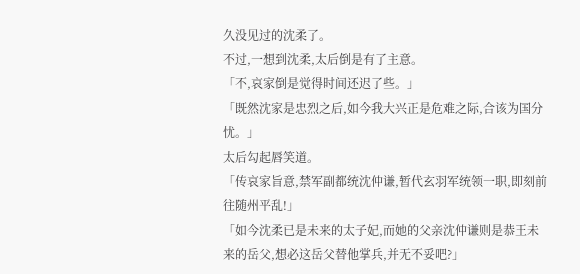久没见过的沈柔了。
不过,一想到沈柔,太后倒是有了主意。
「不,哀家倒是觉得时间还迟了些。」
「既然沈家是忠烈之后,如今我大兴正是危难之际,合该为国分忧。」
太后勾起唇笑道。
「传哀家旨意,禁军副都统沈仲谦,暂代玄羽军统领一职,即刻前往随州平乱!」
「如今沈柔已是未来的太子妃,而她的父亲沈仲谦则是恭王未来的岳父,想必这岳父替他掌兵,并无不妥吧?」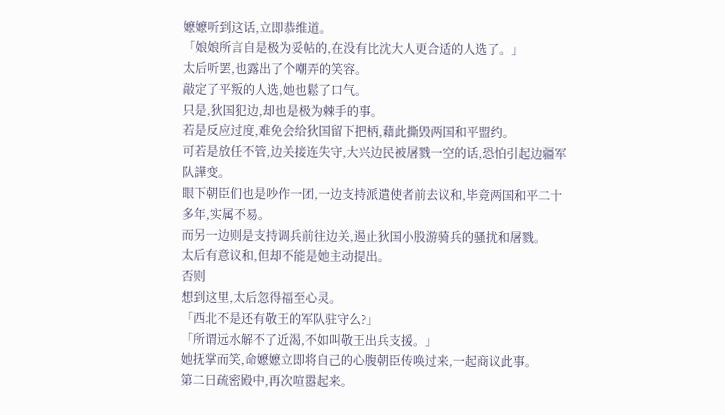嬷嬷听到这话,立即恭维道。
「娘娘所言自是极为妥帖的,在没有比沈大人更合适的人选了。」
太后听罢,也露出了个嘲弄的笑容。
敲定了平叛的人选,她也鬆了口气。
只是,狄国犯边,却也是极为棘手的事。
若是反应过度,难免会给狄国留下把柄,藉此撕毁两国和平盟约。
可若是放任不管,边关接连失守,大兴边民被屠戮一空的话,恐怕引起边疆军队譁变。
眼下朝臣们也是吵作一团,一边支持派遣使者前去议和,毕竟两国和平二十多年,实属不易。
而另一边则是支持调兵前往边关,遏止狄国小股游骑兵的骚扰和屠戮。
太后有意议和,但却不能是她主动提出。
否则
想到这里,太后忽得福至心灵。
「西北不是还有敬王的军队驻守么?」
「所谓远水解不了近渴,不如叫敬王出兵支援。」
她抚掌而笑,命嬷嬷立即将自己的心腹朝臣传唤过来,一起商议此事。
第二日疏密殿中,再次喧嚣起来。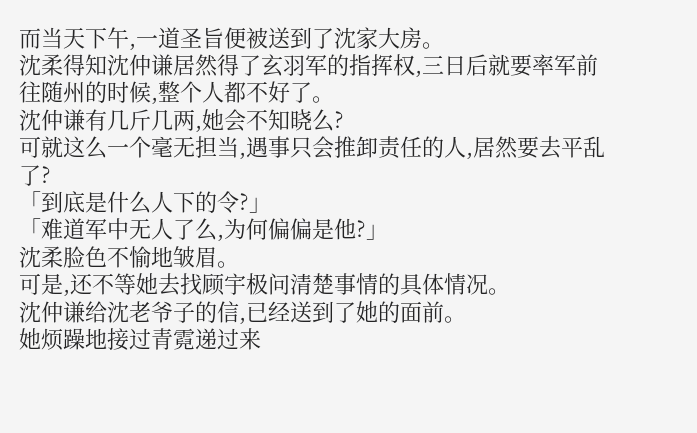而当天下午,一道圣旨便被送到了沈家大房。
沈柔得知沈仲谦居然得了玄羽军的指挥权,三日后就要率军前往随州的时候,整个人都不好了。
沈仲谦有几斤几两,她会不知晓么?
可就这么一个毫无担当,遇事只会推卸责任的人,居然要去平乱了?
「到底是什么人下的令?」
「难道军中无人了么,为何偏偏是他?」
沈柔脸色不愉地皱眉。
可是,还不等她去找顾宇极问清楚事情的具体情况。
沈仲谦给沈老爷子的信,已经送到了她的面前。
她烦躁地接过青霓递过来